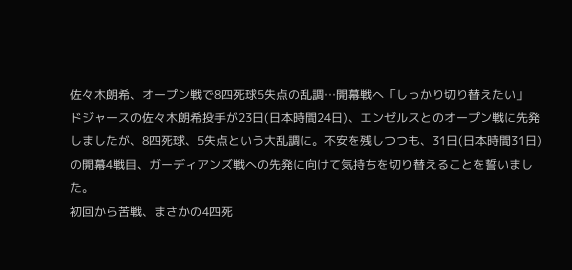佐々木朗希、オープン戦で8四死球5失点の乱調…開幕戦へ「しっかり切り替えたい」
ドジャースの佐々木朗希投手が23日(日本時間24日)、エンゼルスとのオープン戦に先発しましたが、8四死球、5失点という大乱調に。不安を残しつつも、31日(日本時間31日)の開幕4戦目、ガーディアンズ戦への先発に向けて気持ちを切り替えることを誓いました。
初回から苦戦、まさかの4四死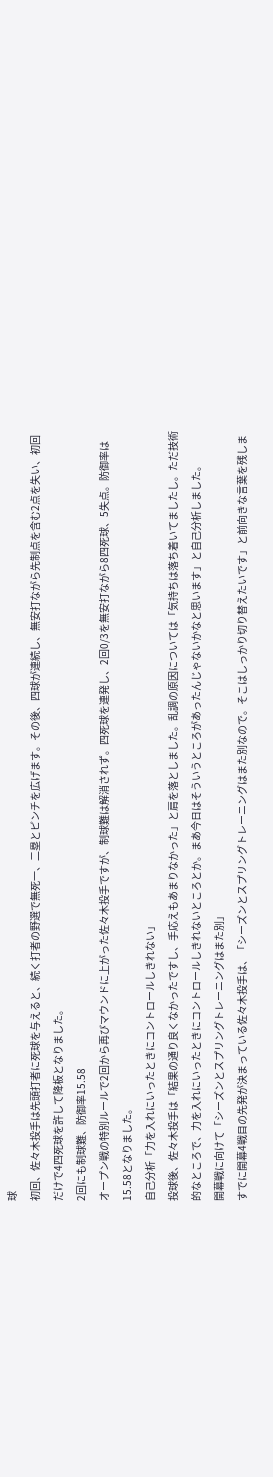球
初回、佐々木投手は先頭打者に死球を与えると、続く打者の野選で無死一、二塁とピンチを広げます。その後、四球が連続し、無安打ながら先制点を含む2点を失い、初回だけで4四死球を許して降板となりました。
2回にも制球難、防御率15.58
オープン戦の特別ルールで2回から再びマウンドに上がった佐々木投手ですが、制球難は解消されず。四死球を連発し、2回0/3を無安打ながら8四死球、5失点。防御率は15.58となりました。
自己分析「力を入れにいったときにコントロールしきれない」
投球後、佐々木投手は「結果の通り良くなかったですし、手応えもあまりなかった」と肩を落としました。乱調の原因については「気持ちは落ち着いてましたし。ただ技術的なところで、力を入れにいったときにコントロールしきれないところとか。まあ今日はそういうところがあったんじゃないかなと思います」と自己分析しました。
開幕戦に向けて「シーズンとスプリングトレーニングはまた別」
すでに開幕4戦目の先発が決まっている佐々木投手は、「シーズンとスプリングトレーニングはまた別なので。そこはしっかり切り替えたいです」と前向きな言葉を残しま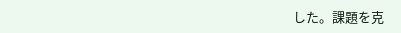した。課題を克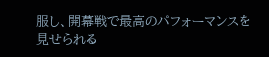服し、開幕戦で最高のパフォーマンスを見せられる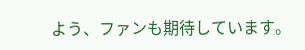よう、ファンも期待しています。